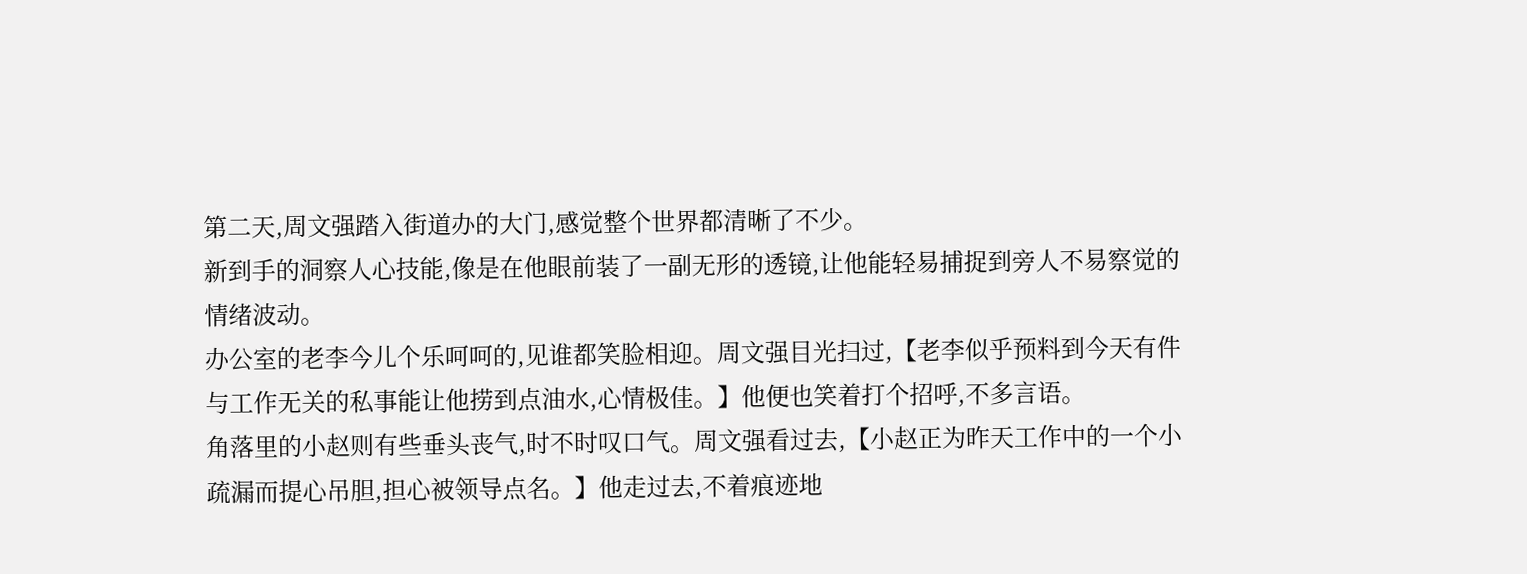第二天,周文强踏入街道办的大门,感觉整个世界都清晰了不少。
新到手的洞察人心技能,像是在他眼前装了一副无形的透镜,让他能轻易捕捉到旁人不易察觉的情绪波动。
办公室的老李今儿个乐呵呵的,见谁都笑脸相迎。周文强目光扫过,【老李似乎预料到今天有件与工作无关的私事能让他捞到点油水,心情极佳。】他便也笑着打个招呼,不多言语。
角落里的小赵则有些垂头丧气,时不时叹口气。周文强看过去,【小赵正为昨天工作中的一个小疏漏而提心吊胆,担心被领导点名。】他走过去,不着痕迹地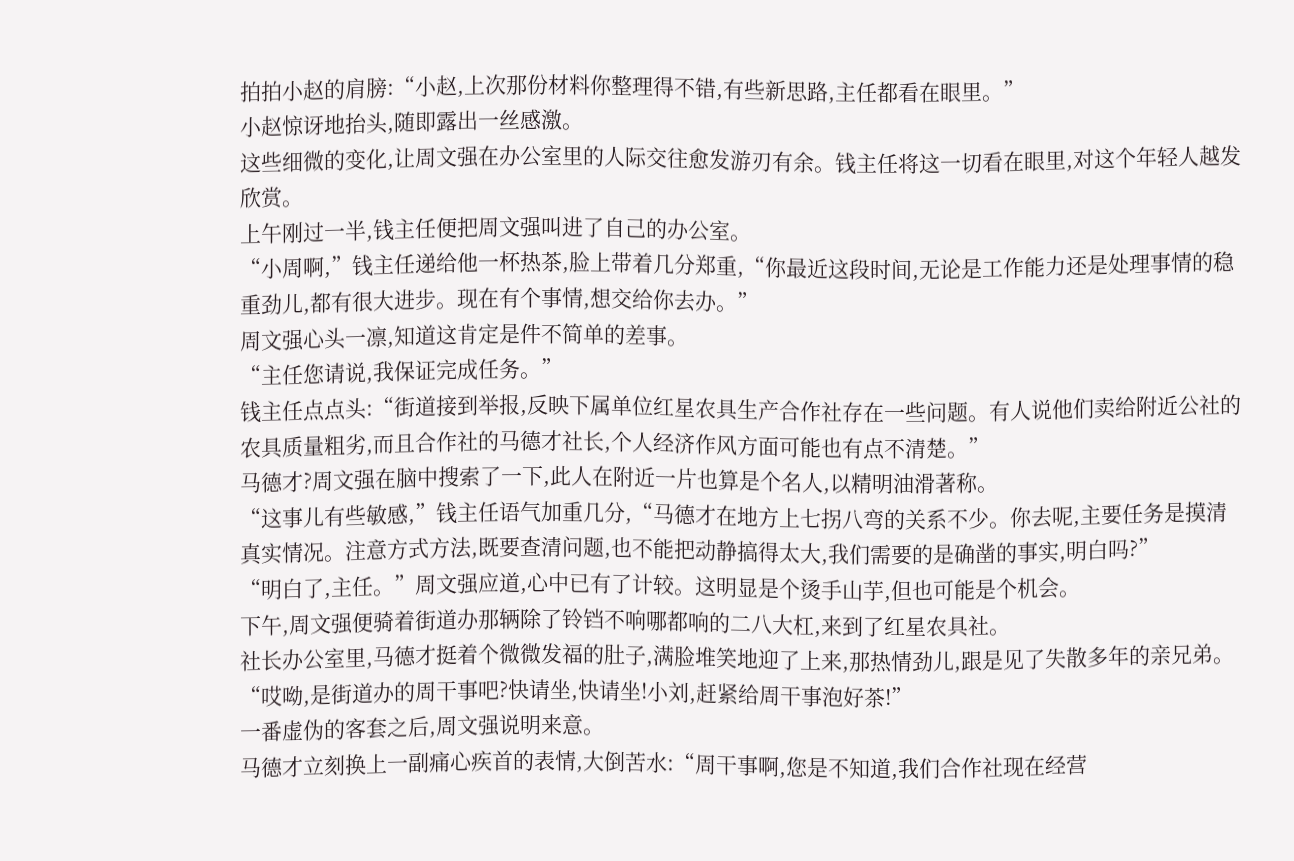拍拍小赵的肩膀:“小赵,上次那份材料你整理得不错,有些新思路,主任都看在眼里。”
小赵惊讶地抬头,随即露出一丝感激。
这些细微的变化,让周文强在办公室里的人际交往愈发游刃有余。钱主任将这一切看在眼里,对这个年轻人越发欣赏。
上午刚过一半,钱主任便把周文强叫进了自己的办公室。
“小周啊,”钱主任递给他一杯热茶,脸上带着几分郑重,“你最近这段时间,无论是工作能力还是处理事情的稳重劲儿,都有很大进步。现在有个事情,想交给你去办。”
周文强心头一凛,知道这肯定是件不简单的差事。
“主任您请说,我保证完成任务。”
钱主任点点头:“街道接到举报,反映下属单位红星农具生产合作社存在一些问题。有人说他们卖给附近公社的农具质量粗劣,而且合作社的马德才社长,个人经济作风方面可能也有点不清楚。”
马德才?周文强在脑中搜索了一下,此人在附近一片也算是个名人,以精明油滑著称。
“这事儿有些敏感,”钱主任语气加重几分,“马德才在地方上七拐八弯的关系不少。你去呢,主要任务是摸清真实情况。注意方式方法,既要查清问题,也不能把动静搞得太大,我们需要的是确凿的事实,明白吗?”
“明白了,主任。”周文强应道,心中已有了计较。这明显是个烫手山芋,但也可能是个机会。
下午,周文强便骑着街道办那辆除了铃铛不响哪都响的二八大杠,来到了红星农具社。
社长办公室里,马德才挺着个微微发福的肚子,满脸堆笑地迎了上来,那热情劲儿,跟是见了失散多年的亲兄弟。
“哎呦,是街道办的周干事吧?快请坐,快请坐!小刘,赶紧给周干事泡好茶!”
一番虚伪的客套之后,周文强说明来意。
马德才立刻换上一副痛心疾首的表情,大倒苦水:“周干事啊,您是不知道,我们合作社现在经营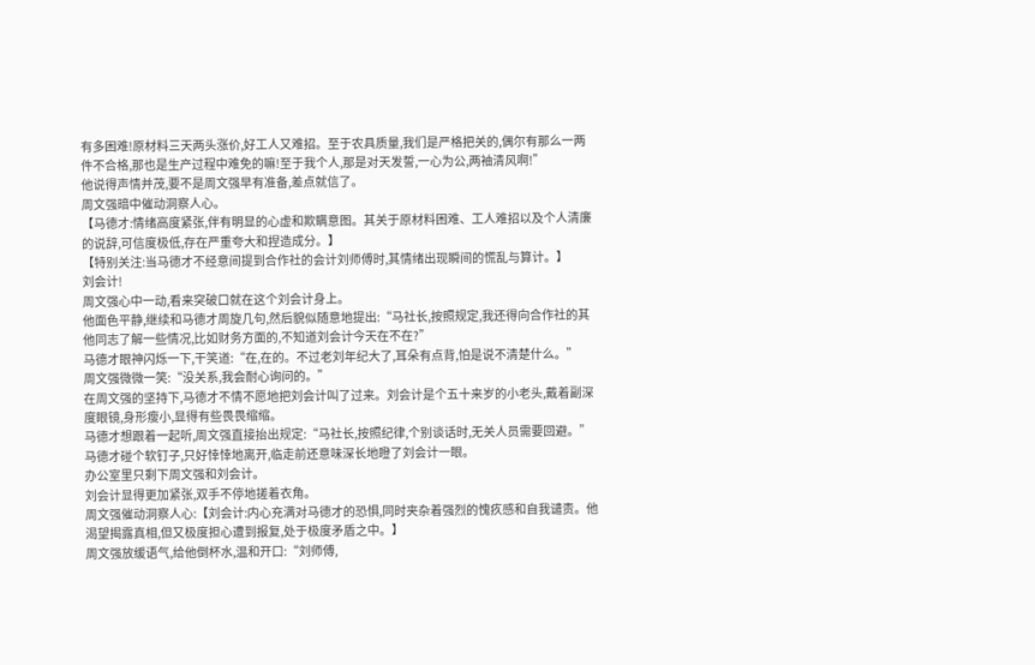有多困难!原材料三天两头涨价,好工人又难招。至于农具质量,我们是严格把关的,偶尔有那么一两件不合格,那也是生产过程中难免的嘛!至于我个人,那是对天发誓,一心为公,两袖清风啊!”
他说得声情并茂,要不是周文强早有准备,差点就信了。
周文强暗中催动洞察人心。
【马德才:情绪高度紧张,伴有明显的心虚和欺瞒意图。其关于原材料困难、工人难招以及个人清廉的说辞,可信度极低,存在严重夸大和捏造成分。】
【特别关注:当马德才不经意间提到合作社的会计刘师傅时,其情绪出现瞬间的慌乱与算计。】
刘会计!
周文强心中一动,看来突破口就在这个刘会计身上。
他面色平静,继续和马德才周旋几句,然后貌似随意地提出:“马社长,按照规定,我还得向合作社的其他同志了解一些情况,比如财务方面的,不知道刘会计今天在不在?”
马德才眼神闪烁一下,干笑道:“在,在的。不过老刘年纪大了,耳朵有点背,怕是说不清楚什么。”
周文强微微一笑:“没关系,我会耐心询问的。”
在周文强的坚持下,马德才不情不愿地把刘会计叫了过来。刘会计是个五十来岁的小老头,戴着副深度眼镜,身形瘦小,显得有些畏畏缩缩。
马德才想跟着一起听,周文强直接抬出规定:“马社长,按照纪律,个别谈话时,无关人员需要回避。”
马德才碰个软钉子,只好悻悻地离开,临走前还意味深长地瞪了刘会计一眼。
办公室里只剩下周文强和刘会计。
刘会计显得更加紧张,双手不停地搓着衣角。
周文强催动洞察人心:【刘会计:内心充满对马德才的恐惧,同时夹杂着强烈的愧疚感和自我谴责。他渴望揭露真相,但又极度担心遭到报复,处于极度矛盾之中。】
周文强放缓语气,给他倒杯水,温和开口:“刘师傅,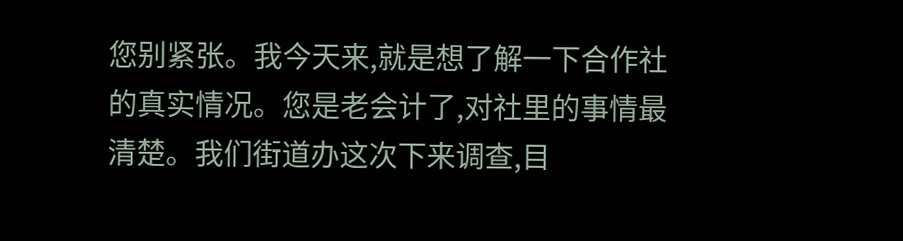您别紧张。我今天来,就是想了解一下合作社的真实情况。您是老会计了,对社里的事情最清楚。我们街道办这次下来调查,目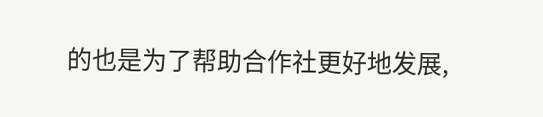的也是为了帮助合作社更好地发展,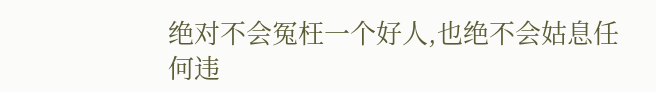绝对不会冤枉一个好人,也绝不会姑息任何违